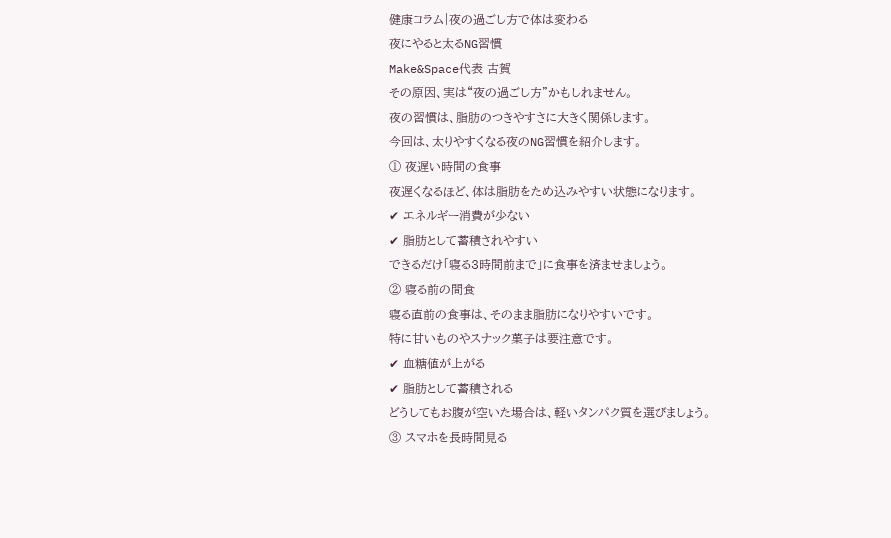健康コラム|夜の過ごし方で体は変わる
夜にやると太るNG習慣
Make&Space代表 古賀
その原因、実は“夜の過ごし方”かもしれません。
夜の習慣は、脂肪のつきやすさに大きく関係します。
今回は、太りやすくなる夜のNG習慣を紹介します。
① 夜遅い時間の食事
夜遅くなるほど、体は脂肪をため込みやすい状態になります。
✔ エネルギー消費が少ない
✔ 脂肪として蓄積されやすい
できるだけ「寝る3時間前まで」に食事を済ませましょう。
② 寝る前の間食
寝る直前の食事は、そのまま脂肪になりやすいです。
特に甘いものやスナック菓子は要注意です。
✔ 血糖値が上がる
✔ 脂肪として蓄積される
どうしてもお腹が空いた場合は、軽いタンパク質を選びましょう。
③ スマホを長時間見る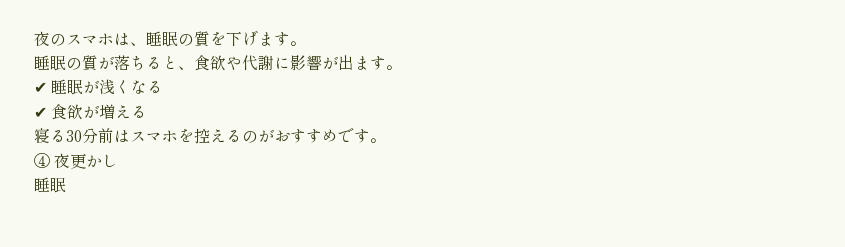夜のスマホは、睡眠の質を下げます。
睡眠の質が落ちると、食欲や代謝に影響が出ます。
✔ 睡眠が浅くなる
✔ 食欲が増える
寝る30分前はスマホを控えるのがおすすめです。
④ 夜更かし
睡眠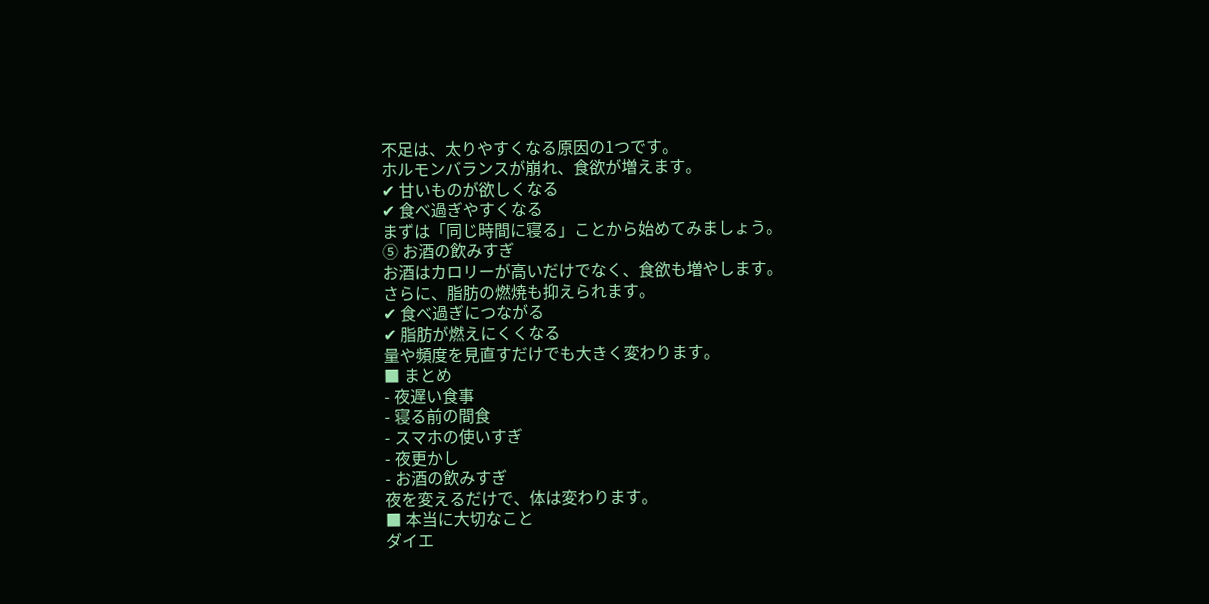不足は、太りやすくなる原因の1つです。
ホルモンバランスが崩れ、食欲が増えます。
✔ 甘いものが欲しくなる
✔ 食べ過ぎやすくなる
まずは「同じ時間に寝る」ことから始めてみましょう。
⑤ お酒の飲みすぎ
お酒はカロリーが高いだけでなく、食欲も増やします。
さらに、脂肪の燃焼も抑えられます。
✔ 食べ過ぎにつながる
✔ 脂肪が燃えにくくなる
量や頻度を見直すだけでも大きく変わります。
■ まとめ
- 夜遅い食事
- 寝る前の間食
- スマホの使いすぎ
- 夜更かし
- お酒の飲みすぎ
夜を変えるだけで、体は変わります。
■ 本当に大切なこと
ダイエ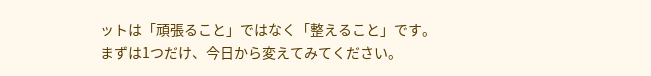ットは「頑張ること」ではなく「整えること」です。
まずは1つだけ、今日から変えてみてください。